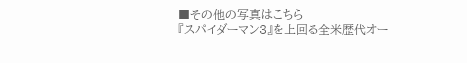■その他の写真はこちら
『スパイダーマン3』を上回る全米歴代オー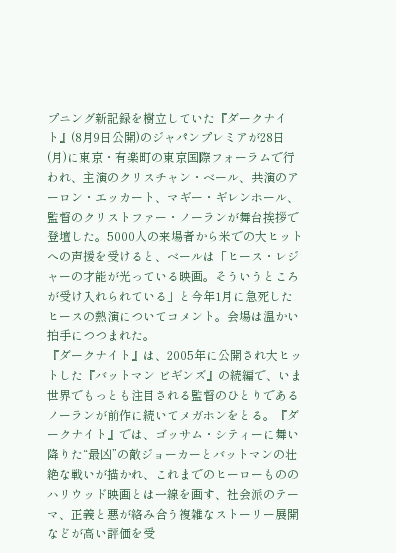プニング新記録を樹立していた『ダークナイト』(8月9日公開)のジャパンプレミアが28日(月)に東京・有楽町の東京国際フォーラムで行われ、主演のクリスチャン・ベール、共演のアーロン・エッカート、マギー・ギレンホール、監督のクリストファー・ノーランが舞台挨拶で登壇した。5000人の来場者から米での大ヒットへの声援を受けると、ベールは「ヒース・レジャーの才能が光っている映画。そういうところが受け入れられている」と今年1月に急死したヒースの熱演についてコメント。会場は温かい拍手につつまれた。
『ダークナイト』は、2005年に公開され大ヒットした『バットマン ビギンズ』の続編で、いま世界でもっとも注目される監督のひとりであるノーランが前作に続いてメガホンをとる。『ダークナイト』では、ゴッサム・シティーに舞い降りた“最凶”の敵ジョーカーとバットマンの壮絶な戦いが描かれ、これまでのヒーローもののハリウッド映画とは一線を画す、社会派のテーマ、正義と悪が絡み合う複雑なストーリー展開などが高い評価を受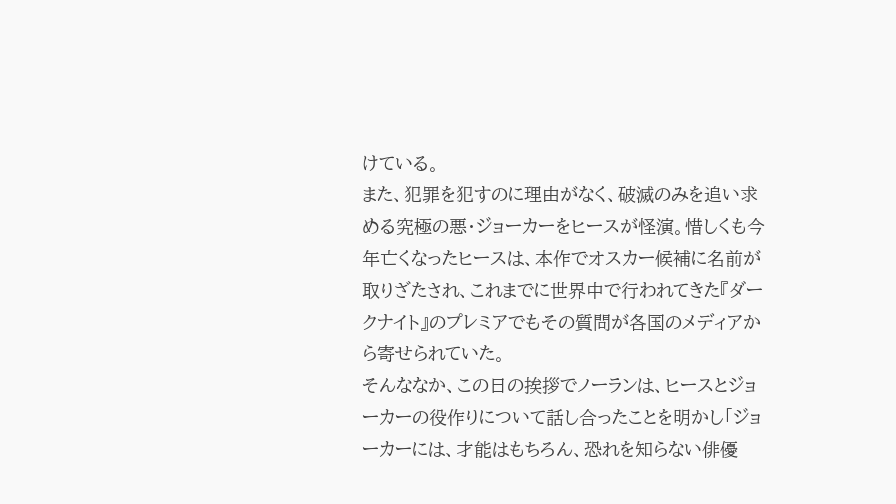けている。
また、犯罪を犯すのに理由がなく、破滅のみを追い求める究極の悪・ジョーカーをヒースが怪演。惜しくも今年亡くなったヒースは、本作でオスカー候補に名前が取りざたされ、これまでに世界中で行われてきた『ダークナイト』のプレミアでもその質問が各国のメディアから寄せられていた。
そんななか、この日の挨拶でノーランは、ヒースとジョーカーの役作りについて話し合ったことを明かし「ジョーカーには、才能はもちろん、恐れを知らない俳優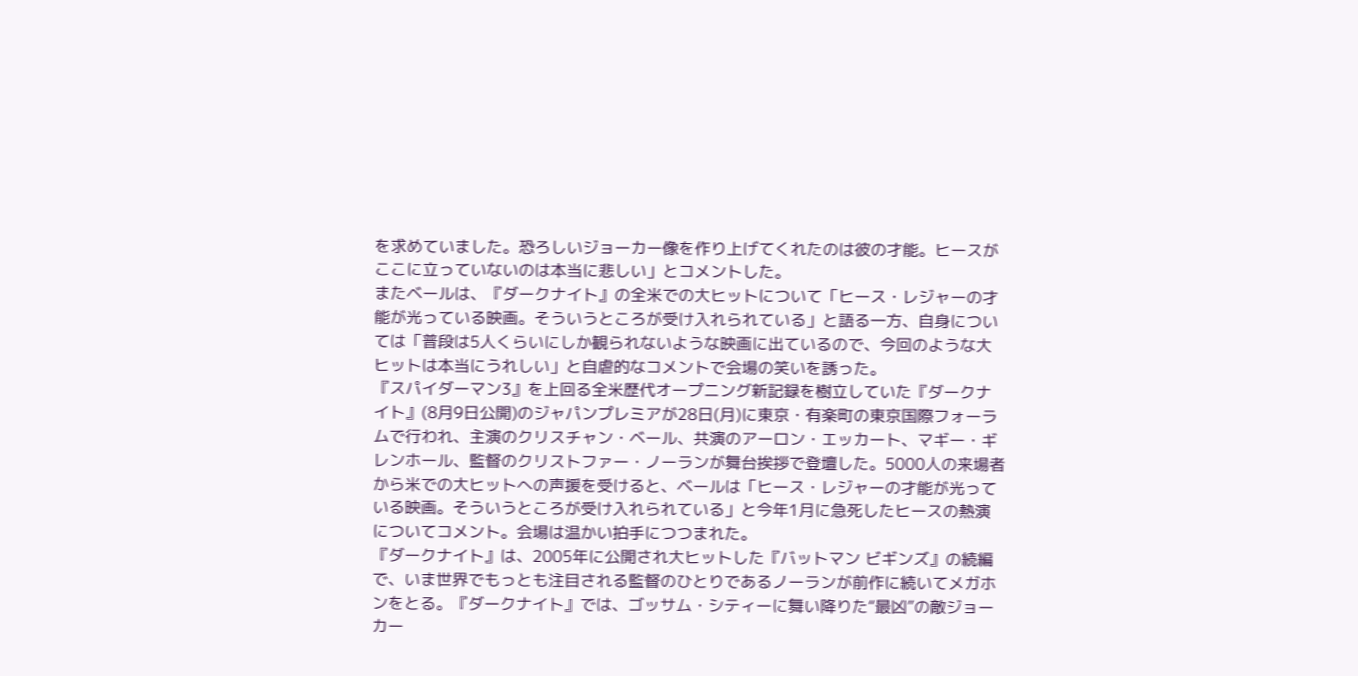を求めていました。恐ろしいジョーカー像を作り上げてくれたのは彼の才能。ヒースがここに立っていないのは本当に悲しい」とコメントした。
またベールは、『ダークナイト』の全米での大ヒットについて「ヒース・レジャーの才能が光っている映画。そういうところが受け入れられている」と語る一方、自身については「普段は5人くらいにしか観られないような映画に出ているので、今回のような大ヒットは本当にうれしい」と自虐的なコメントで会場の笑いを誘った。
『スパイダーマン3』を上回る全米歴代オープニング新記録を樹立していた『ダークナイト』(8月9日公開)のジャパンプレミアが28日(月)に東京・有楽町の東京国際フォーラムで行われ、主演のクリスチャン・ベール、共演のアーロン・エッカート、マギー・ギレンホール、監督のクリストファー・ノーランが舞台挨拶で登壇した。5000人の来場者から米での大ヒットへの声援を受けると、ベールは「ヒース・レジャーの才能が光っている映画。そういうところが受け入れられている」と今年1月に急死したヒースの熱演についてコメント。会場は温かい拍手につつまれた。
『ダークナイト』は、2005年に公開され大ヒットした『バットマン ビギンズ』の続編で、いま世界でもっとも注目される監督のひとりであるノーランが前作に続いてメガホンをとる。『ダークナイト』では、ゴッサム・シティーに舞い降りた“最凶”の敵ジョーカー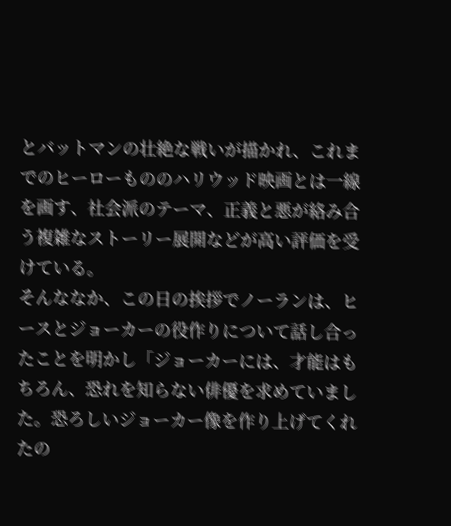とバットマンの壮絶な戦いが描かれ、これまでのヒーローもののハリウッド映画とは一線を画す、社会派のテーマ、正義と悪が絡み合う複雑なストーリー展開などが高い評価を受けている。
そんななか、この日の挨拶でノーランは、ヒースとジョーカーの役作りについて話し合ったことを明かし「ジョーカーには、才能はもちろん、恐れを知らない俳優を求めていました。恐ろしいジョーカー像を作り上げてくれたの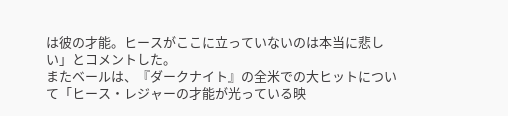は彼の才能。ヒースがここに立っていないのは本当に悲しい」とコメントした。
またベールは、『ダークナイト』の全米での大ヒットについて「ヒース・レジャーの才能が光っている映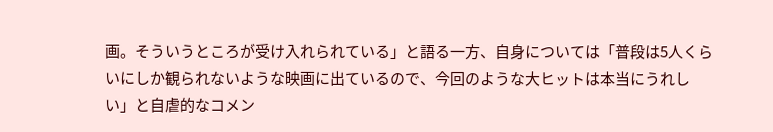画。そういうところが受け入れられている」と語る一方、自身については「普段は5人くらいにしか観られないような映画に出ているので、今回のような大ヒットは本当にうれしい」と自虐的なコメン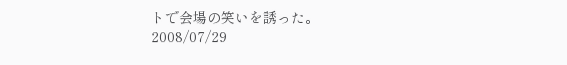トで会場の笑いを誘った。
2008/07/29